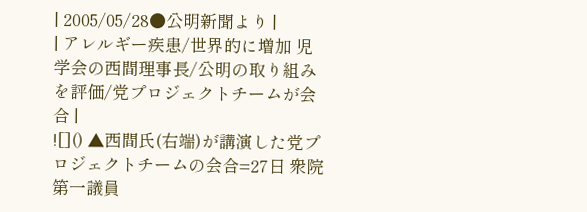| 2005/05/28●公明新聞より |
| アレルギー疾患/世界的に増加 児学会の西間理事長/公明の取り組みを評価/党プロジェクトチームが会合 |
![]() ▲西間氏(右端)が講演した党プロジェクトチームの会合=27日 衆院第一議員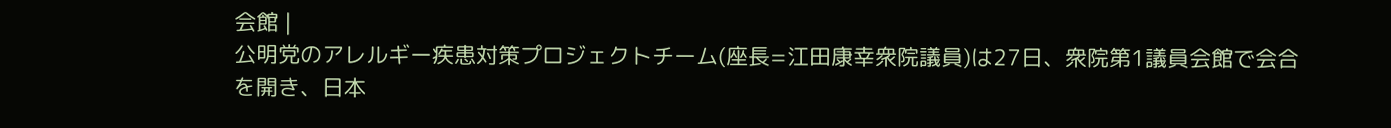会館 |
公明党のアレルギー疾患対策プロジェクトチーム(座長=江田康幸衆院議員)は27日、衆院第1議員会館で会合を開き、日本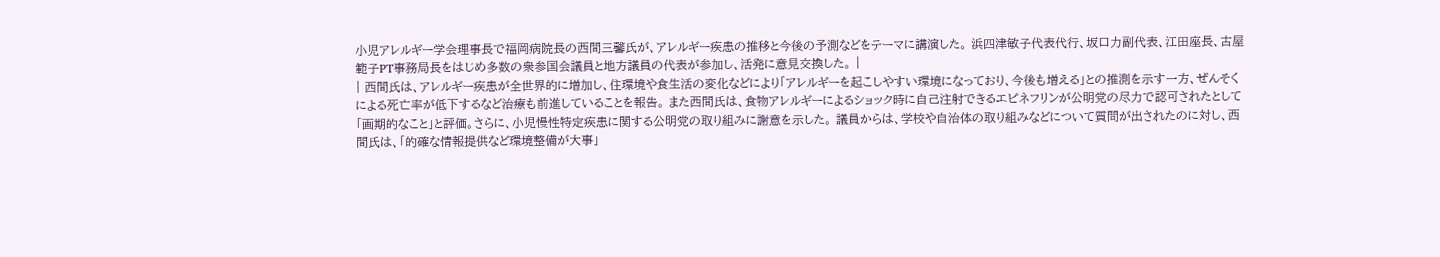小児アレルギー学会理事長で福岡病院長の西間三馨氏が、アレルギー疾患の推移と今後の予測などをテーマに講演した。 浜四津敏子代表代行、坂口力副代表、江田座長、古屋範子PT事務局長をはじめ多数の衆参国会議員と地方議員の代表が参加し、活発に意見交換した。 |
| 西間氏は、アレルギー疾患が全世界的に増加し、住環境や食生活の変化などにより「アレルギーを起こしやすい環境になっており、今後も増える」との推測を示す一方、ぜんそくによる死亡率が低下するなど治療も前進していることを報告。 また西間氏は、食物アレルギーによるショック時に自己注射できるエピネフリンが公明党の尽力で認可されたとして「画期的なこと」と評価。さらに、小児慢性特定疾患に関する公明党の取り組みに謝意を示した。 議員からは、学校や自治体の取り組みなどについて質問が出されたのに対し、西間氏は、「的確な情報提供など環境整備が大事」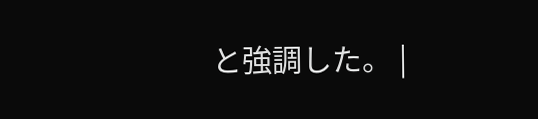と強調した。 |